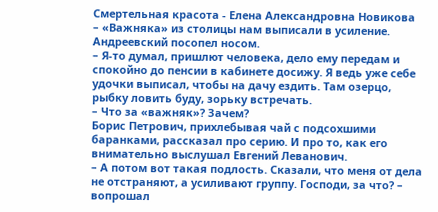Смертельная красота - Елена Александровна Новикова
– «Важняка» из столицы нам выписали в усиление.
Андреевский посопел носом.
– Я-то думал, пришлют человека, дело ему передам и спокойно до пенсии в кабинете досижу. Я ведь уже себе удочки выписал, чтобы на дачу ездить. Там озерцо, рыбку ловить буду, зорьку встречать.
– Что за «важняк»? Зачем?
Борис Петрович, прихлебывая чай с подсохшими баранками, рассказал про серию. И про то, как его внимательно выслушал Евгений Леванович.
– А потом вот такая подлость. Сказали, что меня от дела не отстраняют, а усиливают группу. Господи, за что? – вопрошал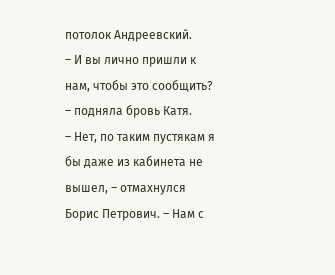потолок Андреевский.
– И вы лично пришли к нам, чтобы это сообщить? – подняла бровь Катя.
– Нет, по таким пустякам я бы даже из кабинета не вышел, – отмахнулся Борис Петрович. – Нам с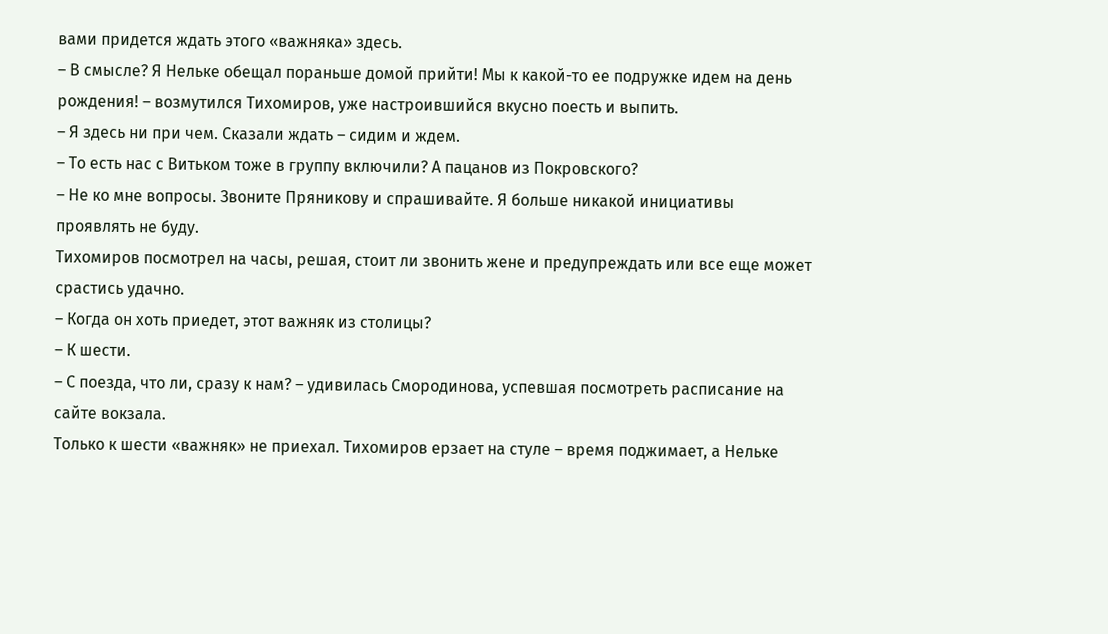вами придется ждать этого «важняка» здесь.
– В смысле? Я Нельке обещал пораньше домой прийти! Мы к какой-то ее подружке идем на день рождения! – возмутился Тихомиров, уже настроившийся вкусно поесть и выпить.
– Я здесь ни при чем. Сказали ждать – сидим и ждем.
– То есть нас с Витьком тоже в группу включили? А пацанов из Покровского?
– Не ко мне вопросы. Звоните Пряникову и спрашивайте. Я больше никакой инициативы проявлять не буду.
Тихомиров посмотрел на часы, решая, стоит ли звонить жене и предупреждать или все еще может срастись удачно.
– Когда он хоть приедет, этот важняк из столицы?
– К шести.
– С поезда, что ли, сразу к нам? – удивилась Смородинова, успевшая посмотреть расписание на сайте вокзала.
Только к шести «важняк» не приехал. Тихомиров ерзает на стуле – время поджимает, а Нельке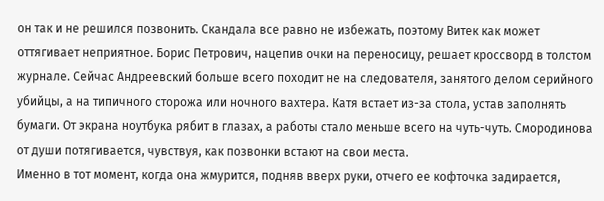он так и не решился позвонить. Скандала все равно не избежать, поэтому Витек как может оттягивает неприятное. Борис Петрович, нацепив очки на переносицу, решает кроссворд в толстом журнале. Сейчас Андреевский больше всего походит не на следователя, занятого делом серийного убийцы, а на типичного сторожа или ночного вахтера. Катя встает из-за стола, устав заполнять бумаги. От экрана ноутбука рябит в глазах, а работы стало меньше всего на чуть-чуть. Смородинова от души потягивается, чувствуя, как позвонки встают на свои места.
Именно в тот момент, когда она жмурится, подняв вверх руки, отчего ее кофточка задирается,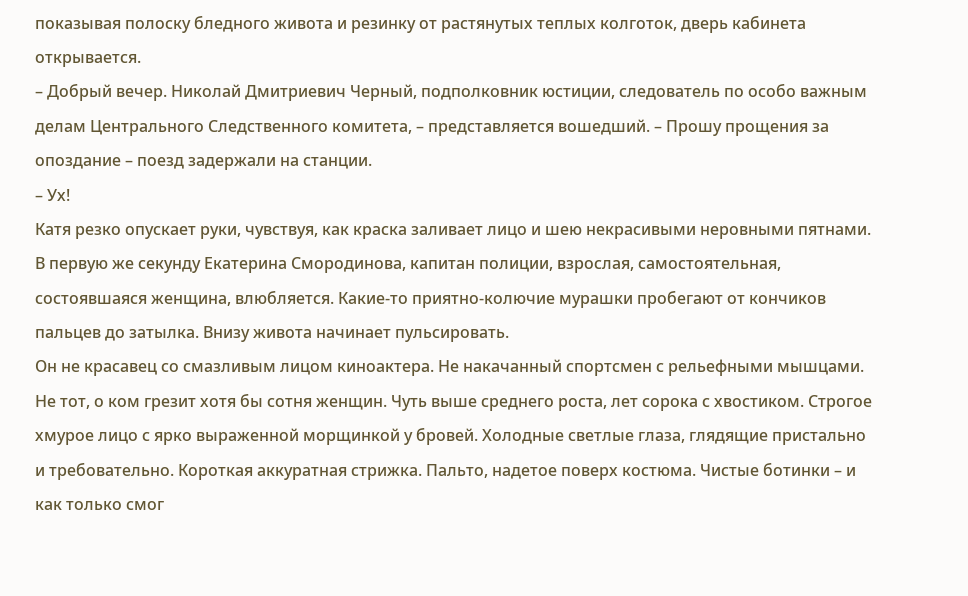показывая полоску бледного живота и резинку от растянутых теплых колготок, дверь кабинета открывается.
– Добрый вечер. Николай Дмитриевич Черный, подполковник юстиции, следователь по особо важным делам Центрального Следственного комитета, – представляется вошедший. – Прошу прощения за опоздание – поезд задержали на станции.
– Ух!
Катя резко опускает руки, чувствуя, как краска заливает лицо и шею некрасивыми неровными пятнами. В первую же секунду Екатерина Смородинова, капитан полиции, взрослая, самостоятельная, состоявшаяся женщина, влюбляется. Какие-то приятно-колючие мурашки пробегают от кончиков пальцев до затылка. Внизу живота начинает пульсировать.
Он не красавец со смазливым лицом киноактера. Не накачанный спортсмен с рельефными мышцами. Не тот, о ком грезит хотя бы сотня женщин. Чуть выше среднего роста, лет сорока с хвостиком. Строгое хмурое лицо с ярко выраженной морщинкой у бровей. Холодные светлые глаза, глядящие пристально и требовательно. Короткая аккуратная стрижка. Пальто, надетое поверх костюма. Чистые ботинки – и как только смог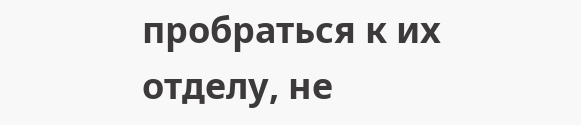пробраться к их отделу, не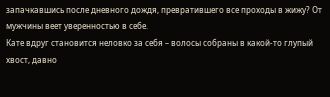запачкавшись после дневного дождя, превратившего все проходы в жижу? От мужчины веет уверенностью в себе.
Кате вдруг становится неловко за себя – волосы собраны в какой-то глупый хвост, давно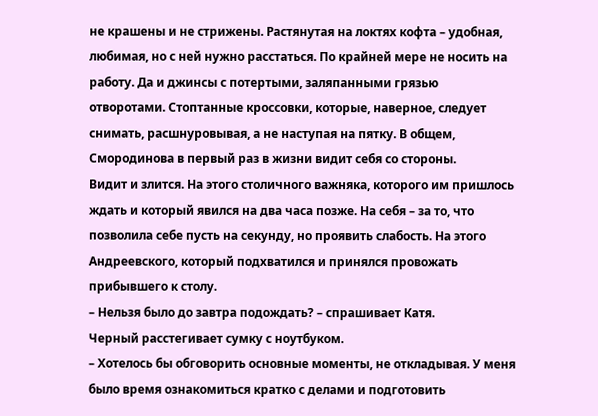не крашены и не стрижены. Растянутая на локтях кофта – удобная, любимая, но с ней нужно расстаться. По крайней мере не носить на работу. Да и джинсы с потертыми, заляпанными грязью отворотами. Стоптанные кроссовки, которые, наверное, следует снимать, расшнуровывая, а не наступая на пятку. В общем, Смородинова в первый раз в жизни видит себя со стороны.
Видит и злится. На этого столичного важняка, которого им пришлось ждать и который явился на два часа позже. На себя – за то, что позволила себе пусть на секунду, но проявить слабость. На этого Андреевского, который подхватился и принялся провожать прибывшего к столу.
– Нельзя было до завтра подождать? – спрашивает Катя.
Черный расстегивает сумку с ноутбуком.
– Хотелось бы обговорить основные моменты, не откладывая. У меня было время ознакомиться кратко с делами и подготовить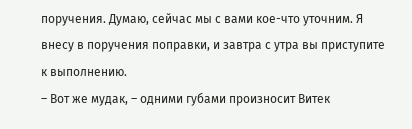поручения. Думаю, сейчас мы с вами кое-что уточним. Я внесу в поручения поправки, и завтра с утра вы приступите к выполнению.
– Вот же мудак, – одними губами произносит Витек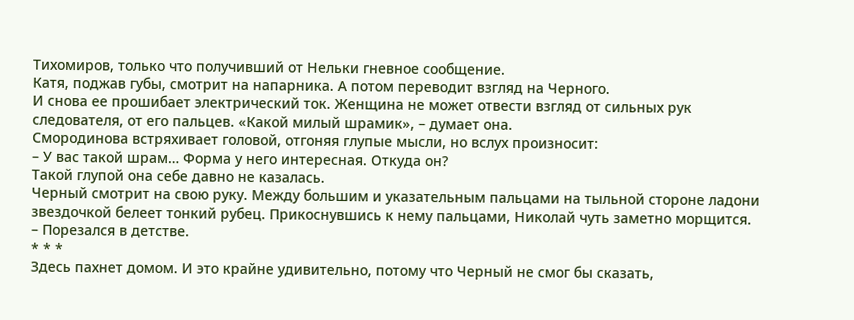Тихомиров, только что получивший от Нельки гневное сообщение.
Катя, поджав губы, смотрит на напарника. А потом переводит взгляд на Черного.
И снова ее прошибает электрический ток. Женщина не может отвести взгляд от сильных рук следователя, от его пальцев. «Какой милый шрамик», – думает она.
Смородинова встряхивает головой, отгоняя глупые мысли, но вслух произносит:
– У вас такой шрам… Форма у него интересная. Откуда он?
Такой глупой она себе давно не казалась.
Черный смотрит на свою руку. Между большим и указательным пальцами на тыльной стороне ладони звездочкой белеет тонкий рубец. Прикоснувшись к нему пальцами, Николай чуть заметно морщится.
– Порезался в детстве.
* * *
Здесь пахнет домом. И это крайне удивительно, потому что Черный не смог бы сказать,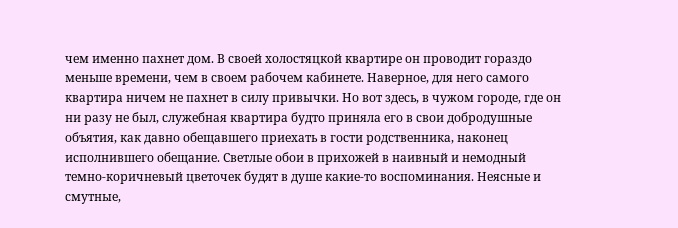чем именно пахнет дом. В своей холостяцкой квартире он проводит гораздо меньше времени, чем в своем рабочем кабинете. Наверное, для него самого квартира ничем не пахнет в силу привычки. Но вот здесь, в чужом городе, где он ни разу не был, служебная квартира будто приняла его в свои добродушные объятия, как давно обещавшего приехать в гости родственника, наконец исполнившего обещание. Светлые обои в прихожей в наивный и немодный темно-коричневый цветочек будят в душе какие-то воспоминания. Неясные и смутные,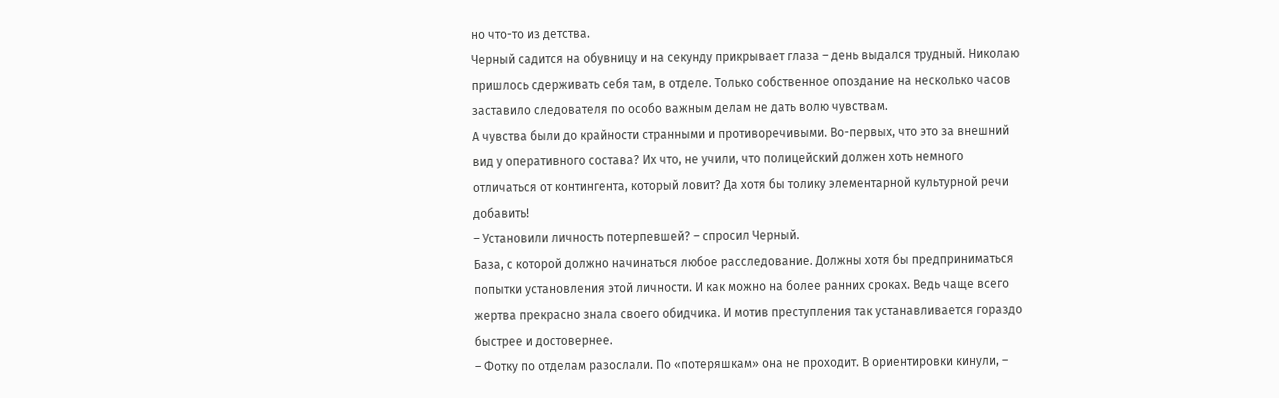но что-то из детства.
Черный садится на обувницу и на секунду прикрывает глаза – день выдался трудный. Николаю пришлось сдерживать себя там, в отделе. Только собственное опоздание на несколько часов заставило следователя по особо важным делам не дать волю чувствам.
А чувства были до крайности странными и противоречивыми. Во-первых, что это за внешний вид у оперативного состава? Их что, не учили, что полицейский должен хоть немного отличаться от контингента, который ловит? Да хотя бы толику элементарной культурной речи добавить!
– Установили личность потерпевшей? – спросил Черный.
База, с которой должно начинаться любое расследование. Должны хотя бы предприниматься попытки установления этой личности. И как можно на более ранних сроках. Ведь чаще всего жертва прекрасно знала своего обидчика. И мотив преступления так устанавливается гораздо быстрее и достовернее.
– Фотку по отделам разослали. По «потеряшкам» она не проходит. В ориентировки кинули, –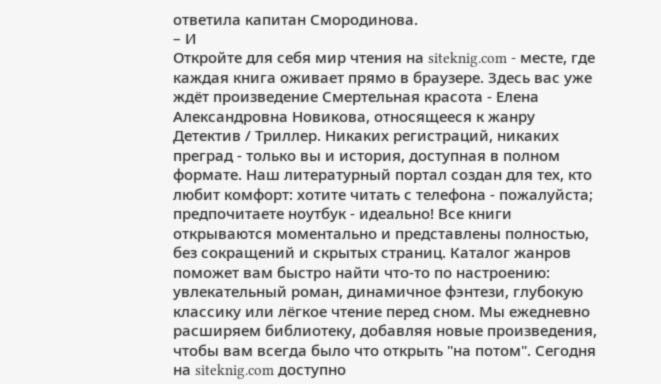ответила капитан Смородинова.
– И
Откройте для себя мир чтения на siteknig.com - месте, где каждая книга оживает прямо в браузере. Здесь вас уже ждёт произведение Смертельная красота - Елена Александровна Новикова, относящееся к жанру Детектив / Триллер. Никаких регистраций, никаких преград - только вы и история, доступная в полном формате. Наш литературный портал создан для тех, кто любит комфорт: хотите читать с телефона - пожалуйста; предпочитаете ноутбук - идеально! Все книги открываются моментально и представлены полностью, без сокращений и скрытых страниц. Каталог жанров поможет вам быстро найти что-то по настроению: увлекательный роман, динамичное фэнтези, глубокую классику или лёгкое чтение перед сном. Мы ежедневно расширяем библиотеку, добавляя новые произведения, чтобы вам всегда было что открыть "на потом". Сегодня на siteknig.com доступно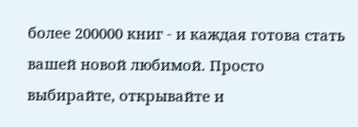более 200000 книг - и каждая готова стать вашей новой любимой. Просто выбирайте, открывайте и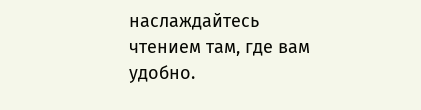наслаждайтесь чтением там, где вам удобно.